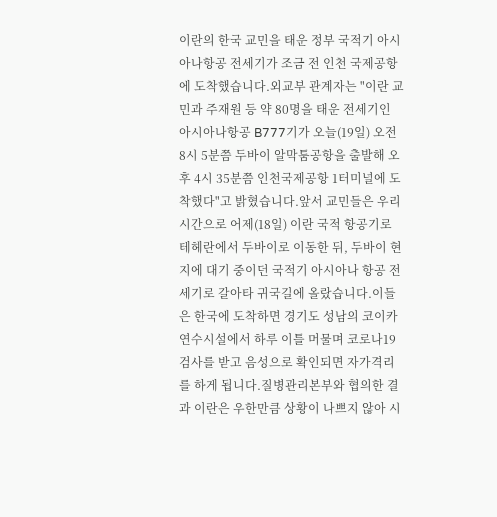이란의 한국 교민을 태운 정부 국적기 아시아나항공 전세기가 조금 전 인천 국제공항에 도착했습니다.외교부 관계자는 "이란 교민과 주재원 등 약 80명을 태운 전세기인 아시아나항공 B777기가 오늘(19일) 오전 8시 5분쯤 두바이 알막툼공항을 출발해 오후 4시 35분쯤 인천국제공항 1터미널에 도착했다"고 밝혔습니다.앞서 교민들은 우리시간으로 어제(18일) 이란 국적 항공기로 테헤란에서 두바이로 이동한 뒤, 두바이 현지에 대기 중이던 국적기 아시아나 항공 전세기로 갈아타 귀국길에 올랐습니다.이들은 한국에 도착하면 경기도 성남의 코이카 연수시설에서 하루 이틀 머물며 코로나19 검사를 받고 음성으로 확인되면 자가격리를 하게 됩니다.질병관리본부와 협의한 결과 이란은 우한만큼 상황이 나쁘지 않아 시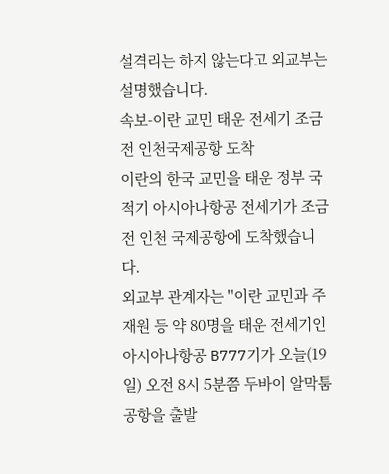설격리는 하지 않는다고 외교부는 설명했습니다.
속보-이란 교민 태운 전세기 조금전 인천국제공항 도착
이란의 한국 교민을 태운 정부 국적기 아시아나항공 전세기가 조금 전 인천 국제공항에 도착했습니다.
외교부 관계자는 "이란 교민과 주재원 등 약 80명을 태운 전세기인 아시아나항공 B777기가 오늘(19일) 오전 8시 5분쯤 두바이 알막툼공항을 출발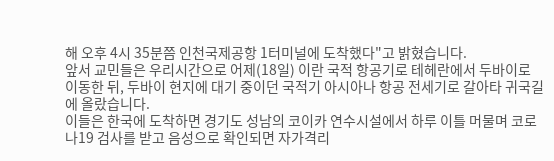해 오후 4시 35분쯤 인천국제공항 1터미널에 도착했다"고 밝혔습니다.
앞서 교민들은 우리시간으로 어제(18일) 이란 국적 항공기로 테헤란에서 두바이로 이동한 뒤, 두바이 현지에 대기 중이던 국적기 아시아나 항공 전세기로 갈아타 귀국길에 올랐습니다.
이들은 한국에 도착하면 경기도 성남의 코이카 연수시설에서 하루 이틀 머물며 코로나19 검사를 받고 음성으로 확인되면 자가격리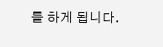를 하게 됩니다.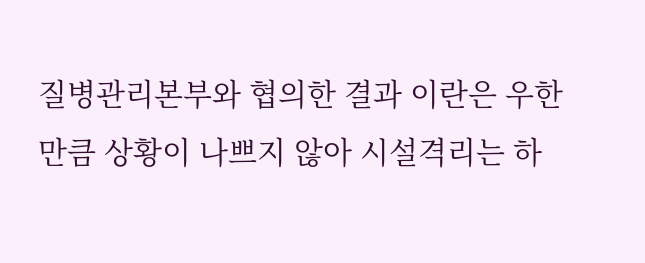질병관리본부와 협의한 결과 이란은 우한만큼 상황이 나쁘지 않아 시설격리는 하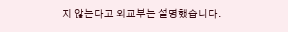지 않는다고 외교부는 설명했습니다.